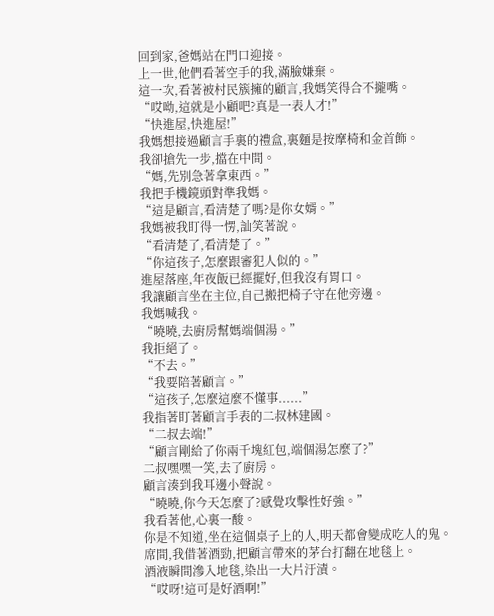回到家,爸媽站在門口迎接。
上一世,他們看著空手的我,滿臉嫌棄。
這一次,看著被村民簇擁的顧言,我媽笑得合不攏嘴。
“哎呦,這就是小顧吧?真是一表人才!”
“快進屋,快進屋!”
我媽想接過顧言手裏的禮盒,裏麵是按摩椅和金首飾。
我卻搶先一步,擋在中間。
“媽,先別急著拿東西。”
我把手機鏡頭對準我媽。
“這是顧言,看清楚了嗎?是你女婿。”
我媽被我盯得一愣,訕笑著說。
“看清楚了,看清楚了。”
“你這孩子,怎麼跟審犯人似的。”
進屋落座,年夜飯已經擺好,但我沒有胃口。
我讓顧言坐在主位,自己搬把椅子守在他旁邊。
我媽喊我。
“曉曉,去廚房幫媽端個湯。”
我拒絕了。
“不去。”
“我要陪著顧言。”
“這孩子,怎麼這麼不懂事......”
我指著盯著顧言手表的二叔林建國。
“二叔去端!”
“顧言剛給了你兩千塊紅包,端個湯怎麼了?”
二叔嘿嘿一笑,去了廚房。
顧言湊到我耳邊小聲說。
“曉曉,你今天怎麼了?感覺攻擊性好強。”
我看著他,心裏一酸。
你是不知道,坐在這個桌子上的人,明天都會變成吃人的鬼。
席間,我借著酒勁,把顧言帶來的茅台打翻在地毯上。
酒液瞬間滲入地毯,染出一大片汙漬。
“哎呀!這可是好酒啊!”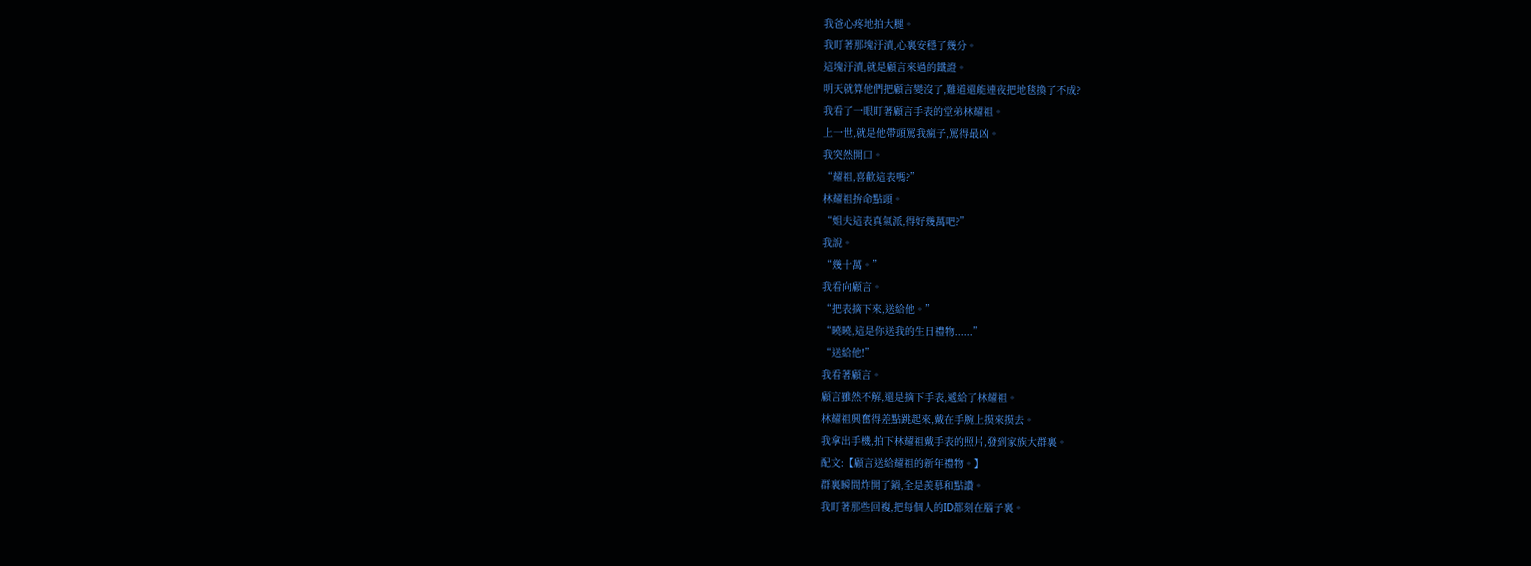我爸心疼地拍大腿。
我盯著那塊汙漬,心裏安穩了幾分。
這塊汙漬,就是顧言來過的鐵證。
明天就算他們把顧言變沒了,難道還能連夜把地毯換了不成?
我看了一眼盯著顧言手表的堂弟林耀祖。
上一世,就是他帶頭罵我瘋子,罵得最凶。
我突然開口。
“耀祖,喜歡這表嗎?”
林耀祖拚命點頭。
“姐夫這表真氣派,得好幾萬吧?”
我說。
“幾十萬。”
我看向顧言。
“把表摘下來,送給他。”
“曉曉,這是你送我的生日禮物......”
“送給他!”
我看著顧言。
顧言雖然不解,還是摘下手表,遞給了林耀祖。
林耀祖興奮得差點跳起來,戴在手腕上摸來摸去。
我拿出手機,拍下林耀祖戴手表的照片,發到家族大群裏。
配文:【顧言送給耀祖的新年禮物。】
群裏瞬間炸開了鍋,全是羨慕和點讚。
我盯著那些回複,把每個人的ID都刻在腦子裏。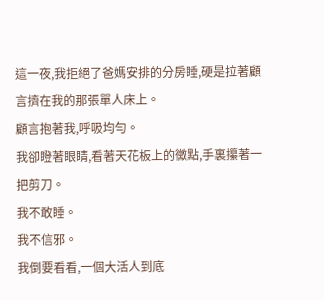這一夜,我拒絕了爸媽安排的分房睡,硬是拉著顧言擠在我的那張單人床上。
顧言抱著我,呼吸均勻。
我卻瞪著眼睛,看著天花板上的黴點,手裏攥著一把剪刀。
我不敢睡。
我不信邪。
我倒要看看,一個大活人到底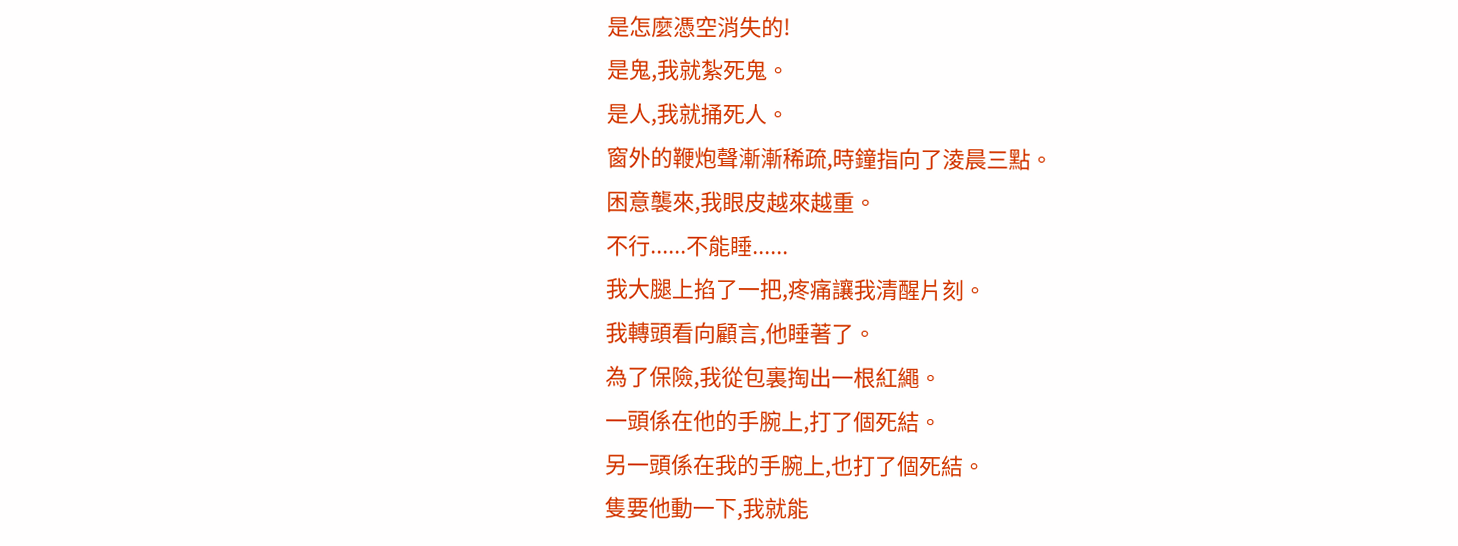是怎麼憑空消失的!
是鬼,我就紮死鬼。
是人,我就捅死人。
窗外的鞭炮聲漸漸稀疏,時鐘指向了淩晨三點。
困意襲來,我眼皮越來越重。
不行......不能睡......
我大腿上掐了一把,疼痛讓我清醒片刻。
我轉頭看向顧言,他睡著了。
為了保險,我從包裏掏出一根紅繩。
一頭係在他的手腕上,打了個死結。
另一頭係在我的手腕上,也打了個死結。
隻要他動一下,我就能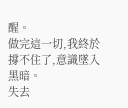醒。
做完這一切,我終於撐不住了,意識墜入黑暗。
失去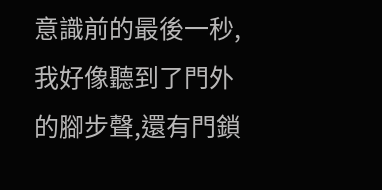意識前的最後一秒,我好像聽到了門外的腳步聲,還有門鎖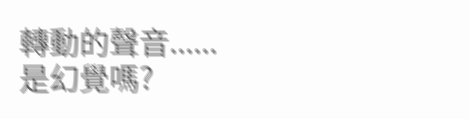轉動的聲音......
是幻覺嗎?